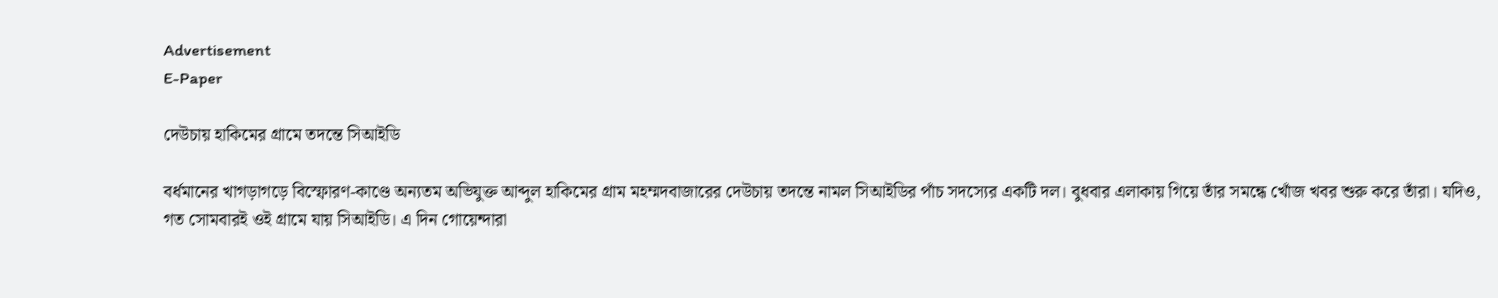Advertisement
E-Paper

দেউচায় হাকিমের গ্রামে তদন্তে সিআইডি

বর্ধমানের খাগড়াগড়ে বিস্ফোরণ-কাণ্ডে অন্যতম অভিযুক্ত আব্দুল হাকিমের গ্রাম মহম্মদবাজারের দেউচায় তদন্তে নামল সিআইডির পাঁচ সদস্যের একটি দল। বুধবার এলাকায় গিয়ে তাঁর সমন্ধে খোঁজ খবর শুরু করে তাঁরা। যদিও, গত সোমবারই ওই গ্রামে যায় সিআইডি। এ দিন গোয়েন্দারা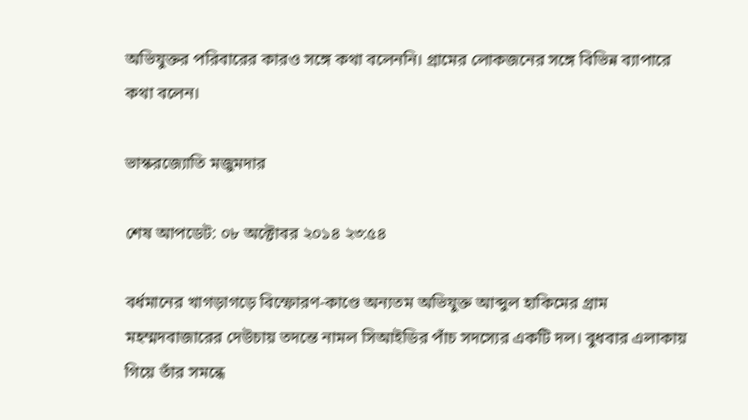অভিযুক্তর পরিবারের কারও সঙ্গে কথা বলেননি। গ্রামের লোকজনের সঙ্গে বিভিন্ন ব্যাপারে কথা বলেন।

ভাস্করজ্যোতি মজুমদার

শেষ আপডেট: ০৮ অক্টোবর ২০১৪ ২৩:৫৪

বর্ধমানের খাগড়াগড়ে বিস্ফোরণ-কাণ্ডে অন্যতম অভিযুক্ত আব্দুল হাকিমের গ্রাম মহম্মদবাজারের দেউচায় তদন্তে নামল সিআইডির পাঁচ সদস্যের একটি দল। বুধবার এলাকায় গিয়ে তাঁর সমন্ধে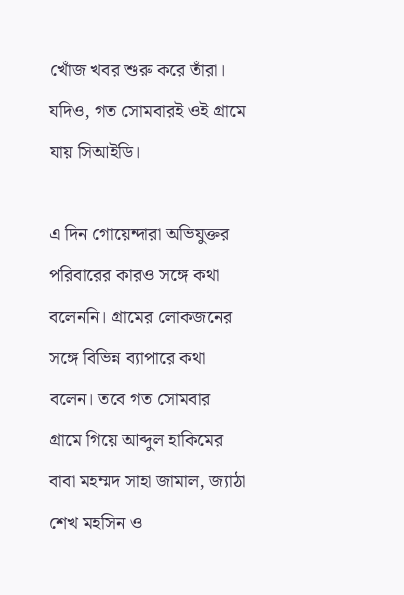খোঁজ খবর শুরু করে তাঁরা। যদিও, গত সোমবারই ওই গ্রামে যায় সিআইডি।

এ দিন গোয়েন্দারা অভিযুক্তর পরিবারের কারও সঙ্গে কথা বলেননি। গ্রামের লোকজনের সঙ্গে বিভিন্ন ব্যাপারে কথা বলেন। তবে গত সোমবার গ্রামে গিয়ে আব্দুল হাকিমের বাবা মহম্মদ সাহা জামাল, জ্যাঠা শেখ মহসিন ও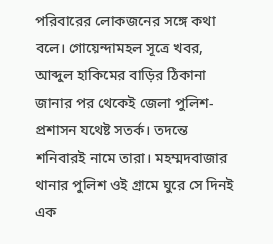পরিবারের লোকজনের সঙ্গে কথা বলে। গোয়েন্দামহল সূত্রে খবর, আব্দুল হাকিমের বাড়ির ঠিকানা জানার পর থেকেই জেলা পুলিশ-প্রশাসন যথেষ্ট সতর্ক। তদন্তে শনিবারই নামে তারা। মহম্মদবাজার থানার পুলিশ ওই গ্রামে ঘুরে সে দিনই এক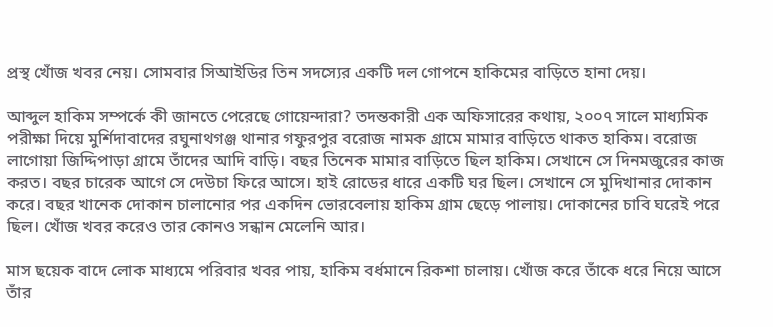প্রস্থ খোঁজ খবর নেয়। সোমবার সিআইডির তিন সদস্যের একটি দল গোপনে হাকিমের বাড়িতে হানা দেয়।

আব্দুল হাকিম সম্পর্কে কী জানতে পেরেছে গোয়েন্দারা? তদন্তকারী এক অফিসারের কথায়, ২০০৭ সালে মাধ্যমিক পরীক্ষা দিয়ে মুর্শিদাবাদের রঘুনাথগঞ্জ থানার গফুরপুর বরোজ নামক গ্রামে মামার বাড়িতে থাকত হাকিম। বরোজ লাগোয়া জিদ্দিপাড়া গ্রামে তাঁদের আদি বাড়ি। বছর তিনেক মামার বাড়িতে ছিল হাকিম। সেখানে সে দিনমজুরের কাজ করত। বছর চারেক আগে সে দেউচা ফিরে আসে। হাই রোডের ধারে একটি ঘর ছিল। সেখানে সে মুদিখানার দোকান করে। বছর খানেক দোকান চালানোর পর একদিন ভোরবেলায় হাকিম গ্রাম ছেড়ে পালায়। দোকানের চাবি ঘরেই পরে ছিল। খোঁজ খবর করেও তার কোনও সন্ধান মেলেনি আর।

মাস ছয়েক বাদে লোক মাধ্যমে পরিবার খবর পায়, হাকিম বর্ধমানে রিকশা চালায়। খোঁজ করে তাঁকে ধরে নিয়ে আসে তাঁর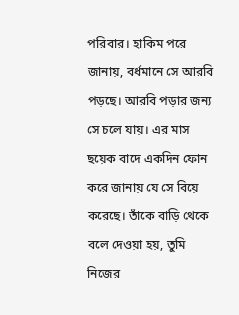পরিবার। হাকিম পরে জানায়, বর্ধমানে সে আরবি পড়ছে। আরবি পড়ার জন্য সে চলে যায়। এর মাস ছয়েক বাদে একদিন ফোন করে জানায় যে সে বিয়ে করেছে। তাঁকে বাড়ি থেকে বলে দেওয়া হয়, তুমি নিজের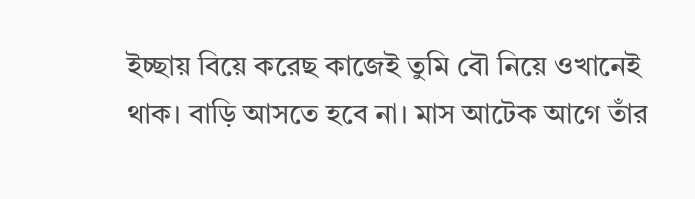ইচ্ছায় বিয়ে করেছ কাজেই তুমি বৌ নিয়ে ওখানেই থাক। বাড়ি আসতে হবে না। মাস আটেক আগে তাঁর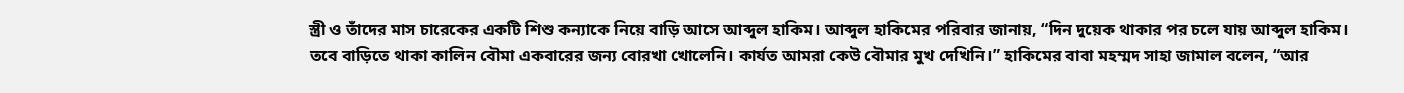স্ত্রী ও তাঁদের মাস চারেকের একটি শিশু কন্যাকে নিয়ে বাড়ি আসে আব্দুল হাকিম। আব্দুল হাকিমের পরিবার জানায়, “দিন দুয়েক থাকার পর চলে যায় আব্দুল হাকিম। তবে বাড়িতে থাকা কালিন বৌমা একবারের জন্য বোরখা খোলেনি। কার্যত আমরা কেউ বৌমার মুখ দেখিনি।” হাকিমের বাবা মহম্মদ সাহা জামাল বলেন, “আর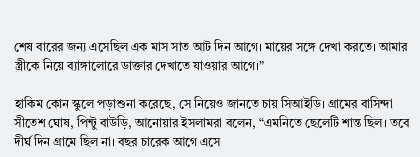শেষ বারের জন্য এসেছিল এক মাস সাত আট দিন আগে। মায়ের সঙ্গে দেখা করতে। আমার স্ত্রীকে নিয়ে ব্যাঙ্গালোরে ডাক্তার দেখাতে যাওয়ার আগে।”

হাকিম কোন স্কুলে পড়াশুনা করেছে, সে নিয়েও জানতে চায় সিআইডি। গ্রামের বাসিন্দা সীতেশ ঘোষ, পিন্টু বাউড়ি, আনোয়ার ইসলামরা বলেন, “এমনিতে ছেলেটি শান্ত ছিল। তবে দীর্ঘ দিন গ্রামে ছিল না। বছর চারেক আগে এসে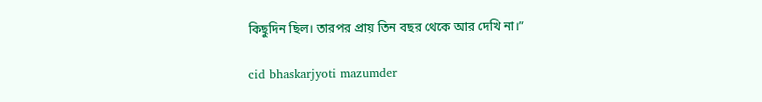কিছুদিন ছিল। তারপর প্রায় তিন বছর থেকে আর দেখি না।”

cid bhaskarjyoti mazumder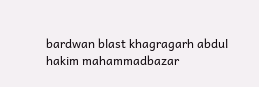bardwan blast khagragarh abdul hakim mahammadbazar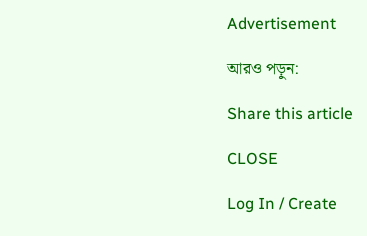Advertisement

আরও পড়ুন:

Share this article

CLOSE

Log In / Create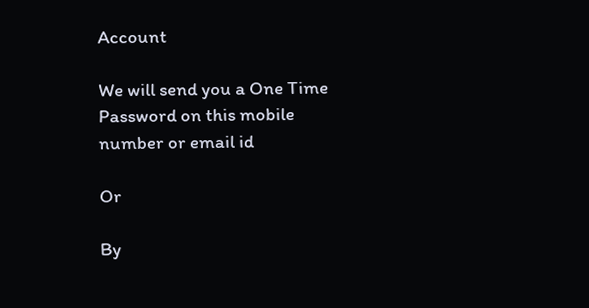Account

We will send you a One Time Password on this mobile number or email id

Or

By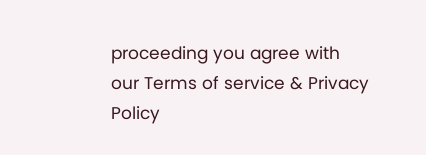proceeding you agree with our Terms of service & Privacy Policy